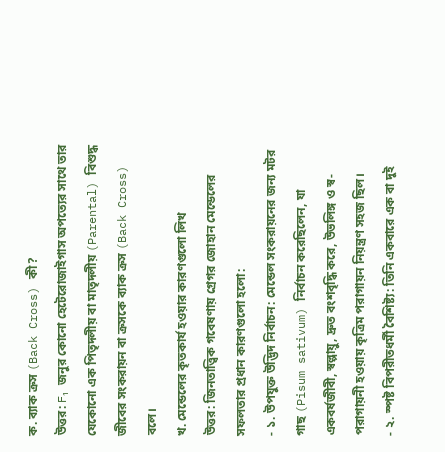ক. ব্যাক ক্রস (Back Cross) কী?
উত্তর: F₁ জনুর কোনো হেটেরোজাইগাস অপত্যের সাথে তার যেকোনো এক পিতৃদলীয় বা মাতৃদলীয় (Parental) বিশুদ্ধ জীবের সংকরায়ন বা ক্রসকে ব্যাক ক্রস (Back Cross) বলে।
খ. মেন্ডেলের কৃতকার্য হওয়ার কারণগুলো লিখ
উত্তর: জিনতাত্ত্বিক গবেষণায় গ্রেগর জোহান মেন্ডেলের সফলতার প্রধান কারণগুলো হলো:
- ১. উপযুক্ত উদ্ভিদ নির্বাচন: মেন্ডেল সংকরায়নের জন্য মটর গাছ (Pisum sativum) নির্বাচন করেছিলেন, যা একবর্ষজীবী, স্বল্পায়ু, দ্রুত বংশবৃদ্ধি করে, উভলিঙ্গ ও স্ব-পরাগায়নী হওয়ায় কৃত্রিম পরাগায়ন নিয়ন্ত্রণ সহজ ছিল।
- ২. স্পষ্ট বিপরীতধর্মী বৈশিষ্ট্য: তিনি একবারে এক বা দুই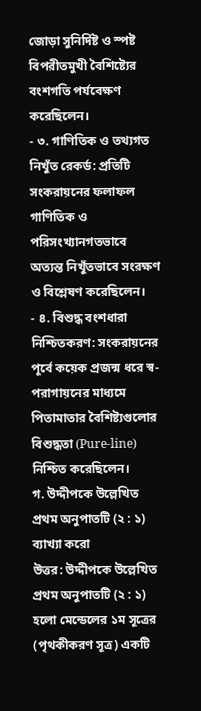জোড়া সুনির্দিষ্ট ও স্পষ্ট বিপরীতমুখী বৈশিষ্ট্যের বংশগতি পর্যবেক্ষণ করেছিলেন।
- ৩. গাণিতিক ও তথ্যগত নিখুঁত রেকর্ড: প্রতিটি সংকরায়নের ফলাফল গাণিতিক ও পরিসংখ্যানগতভাবে অত্যন্ত নিখুঁতভাবে সংরক্ষণ ও বিশ্লেষণ করেছিলেন।
- ৪. বিশুদ্ধ বংশধারা নিশ্চিতকরণ: সংকরায়নের পূর্বে কয়েক প্রজন্ম ধরে স্ব-পরাগায়নের মাধ্যমে পিতামাতার বৈশিষ্ট্যগুলোর বিশুদ্ধতা (Pure-line) নিশ্চিত করেছিলেন।
গ. উদ্দীপকে উল্লেখিত প্রথম অনুপাতটি (২ : ১) ব্যাখ্যা করো
উত্তর: উদ্দীপকে উল্লেখিত প্রথম অনুপাতটি (২ : ১) হলো মেন্ডেলের ১ম সূত্রের (পৃথকীকরণ সূত্র) একটি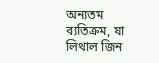অন্যতম ব্যতিক্রম, যা লিথাল জিন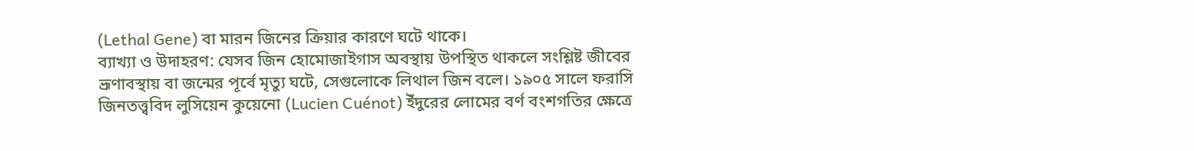(Lethal Gene) বা মারন জিনের ক্রিয়ার কারণে ঘটে থাকে।
ব্যাখ্যা ও উদাহরণ: যেসব জিন হোমোজাইগাস অবস্থায় উপস্থিত থাকলে সংশ্লিষ্ট জীবের ভ্রূণাবস্থায় বা জন্মের পূর্বে মৃত্যু ঘটে, সেগুলোকে লিথাল জিন বলে। ১৯০৫ সালে ফরাসি জিনতত্ত্ববিদ লুসিয়েন কুয়েনো (Lucien Cuénot) ইঁদুরের লোমের বর্ণ বংশগতির ক্ষেত্রে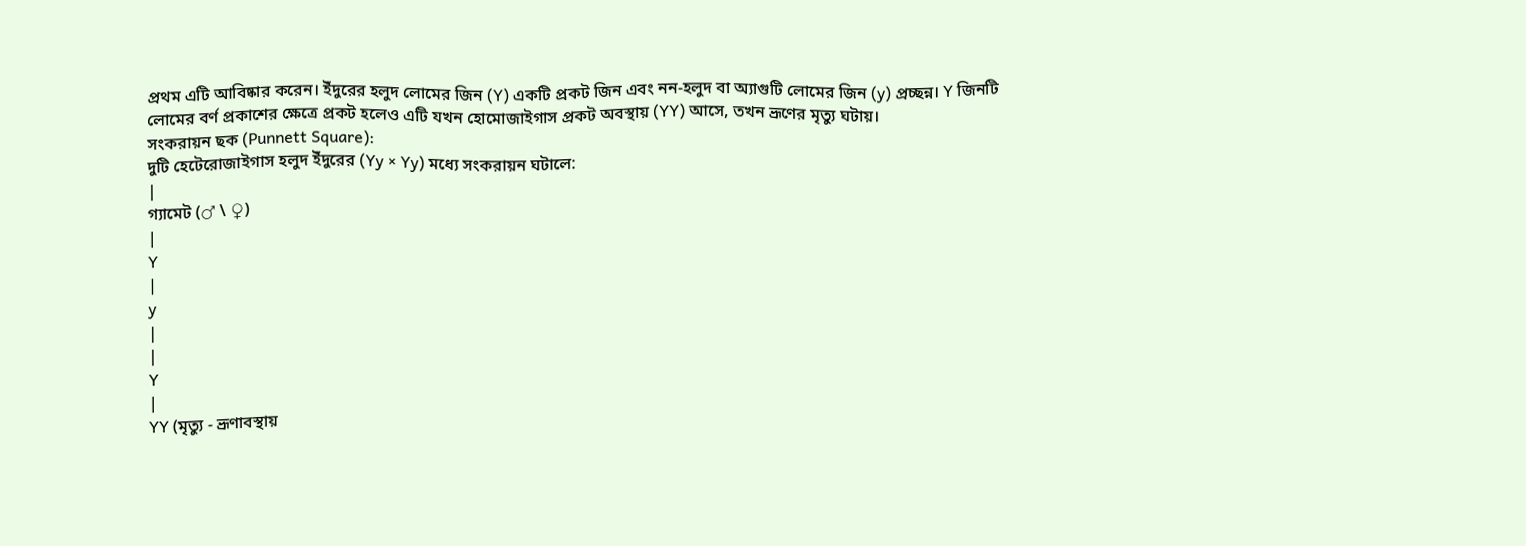প্রথম এটি আবিষ্কার করেন। ইঁদুরের হলুদ লোমের জিন (Y) একটি প্রকট জিন এবং নন-হলুদ বা অ্যাগুটি লোমের জিন (y) প্রচ্ছন্ন। Y জিনটি লোমের বর্ণ প্রকাশের ক্ষেত্রে প্রকট হলেও এটি যখন হোমোজাইগাস প্রকট অবস্থায় (YY) আসে, তখন ভ্রূণের মৃত্যু ঘটায়।
সংকরায়ন ছক (Punnett Square):
দুটি হেটেরোজাইগাস হলুদ ইঁদুরের (Yy × Yy) মধ্যে সংকরায়ন ঘটালে:
|
গ্যামেট (♂ \ ♀)
|
Y
|
y
|
|
Y
|
YY (মৃত্যু - ভ্রূণাবস্থায়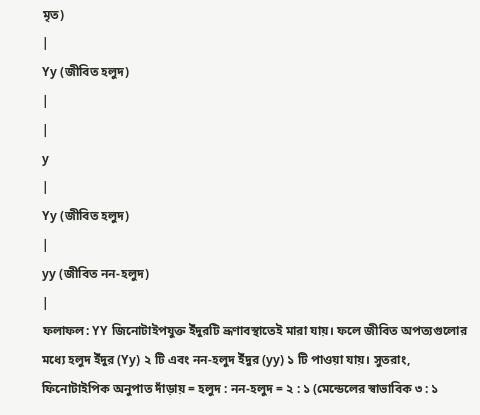মৃত)
|
Yy (জীবিত হলুদ)
|
|
y
|
Yy (জীবিত হলুদ)
|
yy (জীবিত নন-হলুদ)
|
ফলাফল: YY জিনোটাইপযুক্ত ইঁদুরটি ভ্রূণাবস্থাতেই মারা যায়। ফলে জীবিত অপত্যগুলোর মধ্যে হলুদ ইঁদুর (Yy) ২ টি এবং নন-হলুদ ইঁদুর (yy) ১ টি পাওয়া যায়। সুতরাং, ফিনোটাইপিক অনুপাত দাঁড়ায় = হলুদ : নন-হলুদ = ২ : ১ (মেন্ডেলের স্বাভাবিক ৩ : ১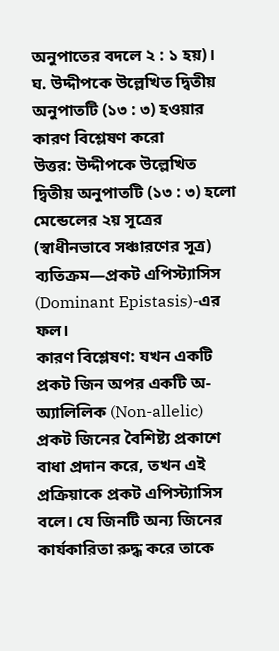অনুপাতের বদলে ২ : ১ হয়)।
ঘ. উদ্দীপকে উল্লেখিত দ্বিতীয় অনুপাতটি (১৩ : ৩) হওয়ার কারণ বিশ্লেষণ করো
উত্তর: উদ্দীপকে উল্লেখিত দ্বিতীয় অনুপাতটি (১৩ : ৩) হলো মেন্ডেলের ২য় সূত্রের (স্বাধীনভাবে সঞ্চারণের সূত্র) ব্যতিক্রম—প্রকট এপিস্ট্যাসিস (Dominant Epistasis)-এর ফল।
কারণ বিশ্লেষণ: যখন একটি প্রকট জিন অপর একটি অ-অ্যালিলিক (Non-allelic) প্রকট জিনের বৈশিষ্ট্য প্রকাশে বাধা প্রদান করে, তখন এই প্রক্রিয়াকে প্রকট এপিস্ট্যাসিস বলে। যে জিনটি অন্য জিনের কার্যকারিতা রুদ্ধ করে তাকে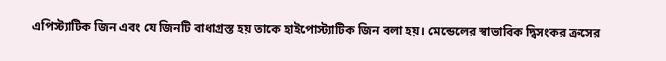এপিস্ট্যাটিক জিন এবং যে জিনটি বাধাগ্রস্ত হয় তাকে হাইপোস্ট্যাটিক জিন বলা হয়। মেন্ডেলের স্বাভাবিক দ্বিসংকর ক্রসের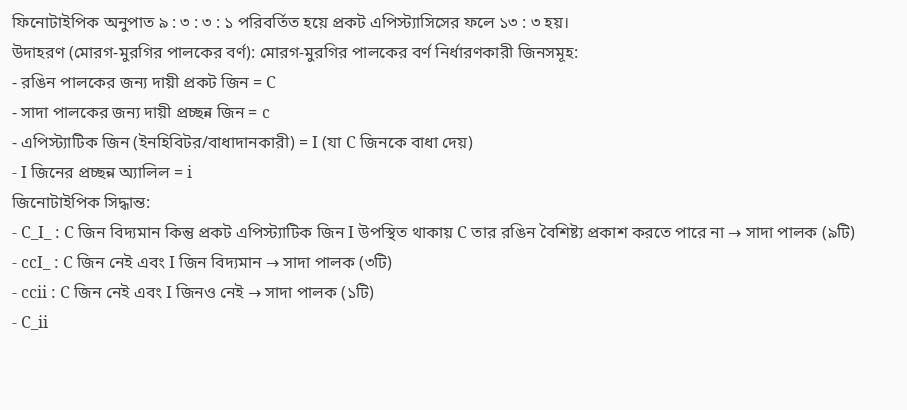ফিনোটাইপিক অনুপাত ৯ : ৩ : ৩ : ১ পরিবর্তিত হয়ে প্রকট এপিস্ট্যাসিসের ফলে ১৩ : ৩ হয়।
উদাহরণ (মোরগ-মুরগির পালকের বর্ণ): মোরগ-মুরগির পালকের বর্ণ নির্ধারণকারী জিনসমূহ:
- রঙিন পালকের জন্য দায়ী প্রকট জিন = C
- সাদা পালকের জন্য দায়ী প্রচ্ছন্ন জিন = c
- এপিস্ট্যাটিক জিন (ইনহিবিটর/বাধাদানকারী) = I (যা C জিনকে বাধা দেয়)
- I জিনের প্রচ্ছন্ন অ্যালিল = i
জিনোটাইপিক সিদ্ধান্ত:
- C_I_ : C জিন বিদ্যমান কিন্তু প্রকট এপিস্ট্যাটিক জিন I উপস্থিত থাকায় C তার রঙিন বৈশিষ্ট্য প্রকাশ করতে পারে না → সাদা পালক (৯টি)
- ccI_ : C জিন নেই এবং I জিন বিদ্যমান → সাদা পালক (৩টি)
- ccii : C জিন নেই এবং I জিনও নেই → সাদা পালক (১টি)
- C_ii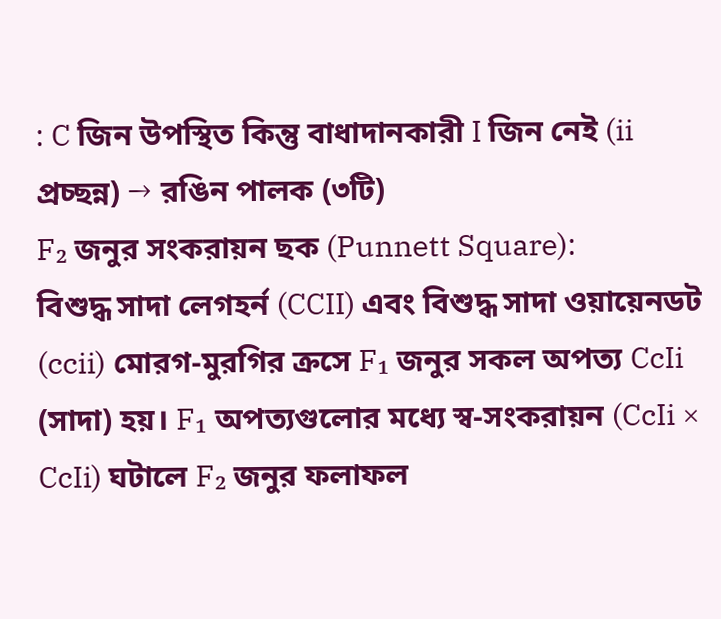: C জিন উপস্থিত কিন্তু বাধাদানকারী I জিন নেই (ii প্রচ্ছন্ন) → রঙিন পালক (৩টি)
F₂ জনুর সংকরায়ন ছক (Punnett Square):
বিশুদ্ধ সাদা লেগহর্ন (CCII) এবং বিশুদ্ধ সাদা ওয়ায়েনডট (ccii) মোরগ-মুরগির ক্রসে F₁ জনুর সকল অপত্য CcIi (সাদা) হয়। F₁ অপত্যগুলোর মধ্যে স্ব-সংকরায়ন (CcIi × CcIi) ঘটালে F₂ জনুর ফলাফল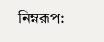নিম্নরূপ: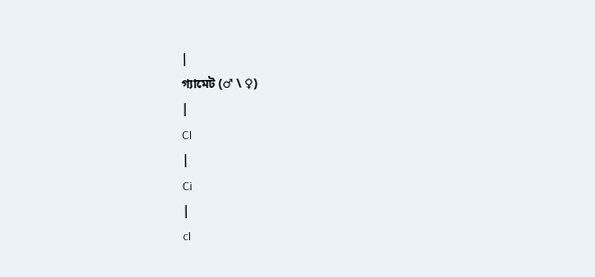|
গ্যামেট (♂ \ ♀)
|
CI
|
Ci
|
cI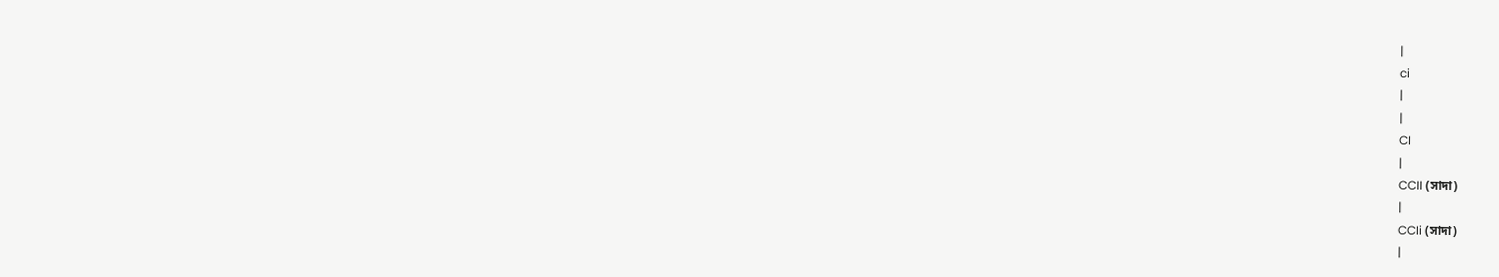|
ci
|
|
CI
|
CCII (সাদা)
|
CCIi (সাদা)
|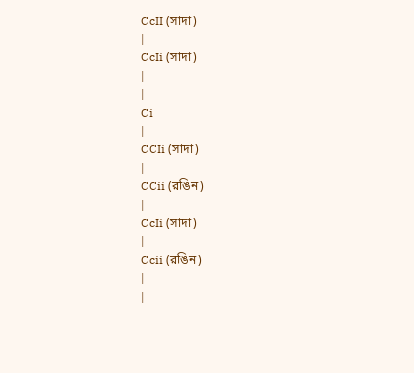CcII (সাদা)
|
CcIi (সাদা)
|
|
Ci
|
CCIi (সাদা)
|
CCii (রঙিন)
|
CcIi (সাদা)
|
Ccii (রঙিন)
|
|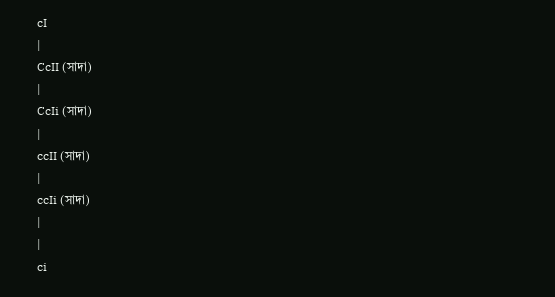cI
|
CcII (সাদা)
|
CcIi (সাদা)
|
ccII (সাদা)
|
ccIi (সাদা)
|
|
ci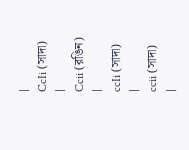|
CcIi (সাদা)
|
Ccii (রঙিন)
|
ccIi (সাদা)
|
ccii (সাদা)
|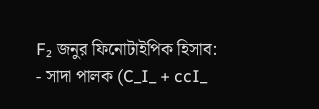F₂ জনুর ফিনোটাইপিক হিসাব:
- সাদা পালক (C_I_ + ccI_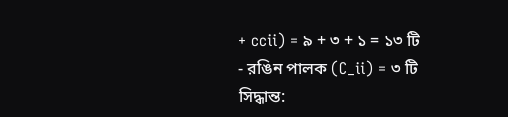+ ccii) = ৯ + ৩ + ১ = ১৩ টি
- রঙিন পালক (C_ii) = ৩ টি
সিদ্ধান্ত: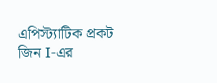এপিস্ট্যাটিক প্রকট জিন I-এর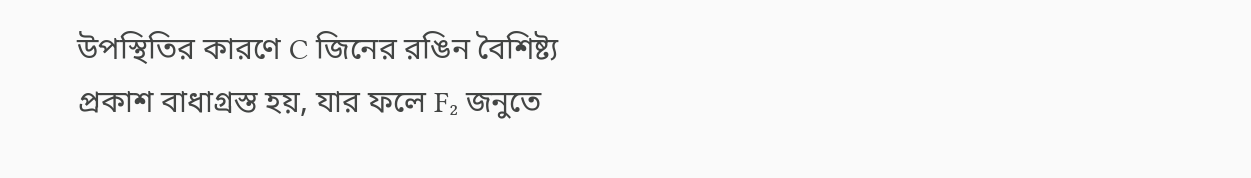উপস্থিতির কারণে C জিনের রঙিন বৈশিষ্ট্য প্রকাশ বাধাগ্রস্ত হয়, যার ফলে F₂ জনুতে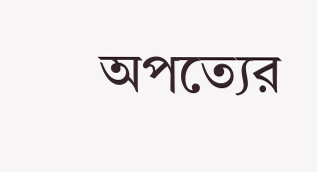অপত্যের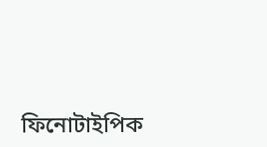ফিনোটাইপিক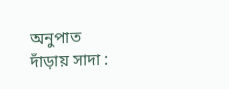অনুপাত দাঁড়ায় সাদা :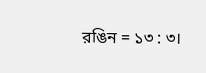রঙিন = ১৩ : ৩।